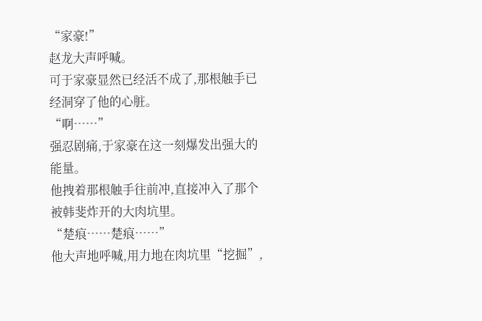“家豪!”
赵龙大声呼喊。
可于家豪显然已经活不成了,那根触手已经洞穿了他的心脏。
“啊……”
强忍剧痛,于家豪在这一刻爆发出强大的能量。
他拽着那根触手往前冲,直接冲入了那个被韩斐炸开的大肉坑里。
“楚痕……楚痕……”
他大声地呼喊,用力地在肉坑里“挖掘”,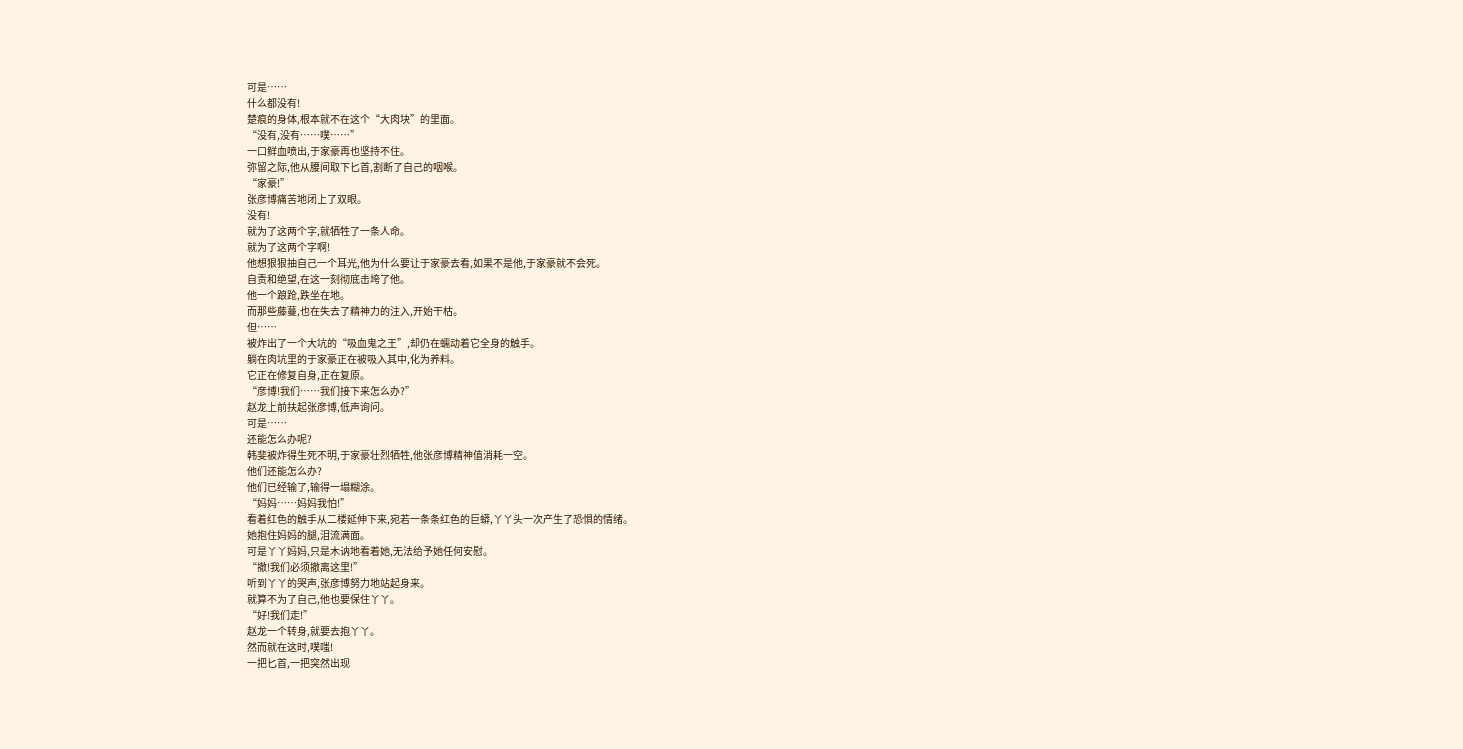可是……
什么都没有!
楚痕的身体,根本就不在这个“大肉块”的里面。
“没有,没有……噗……”
一口鲜血喷出,于家豪再也坚持不住。
弥留之际,他从腰间取下匕首,割断了自己的咽喉。
“家豪!”
张彦博痛苦地闭上了双眼。
没有!
就为了这两个字,就牺牲了一条人命。
就为了这两个字啊!
他想狠狠抽自己一个耳光,他为什么要让于家豪去看,如果不是他,于家豪就不会死。
自责和绝望,在这一刻彻底击垮了他。
他一个踉跄,跌坐在地。
而那些藤蔓,也在失去了精神力的注入,开始干枯。
但……
被炸出了一个大坑的“吸血鬼之王”,却仍在蠕动着它全身的触手。
躺在肉坑里的于家豪正在被吸入其中,化为养料。
它正在修复自身,正在复原。
“彦博!我们……我们接下来怎么办?”
赵龙上前扶起张彦博,低声询问。
可是……
还能怎么办呢?
韩斐被炸得生死不明,于家豪壮烈牺牲,他张彦博精神值消耗一空。
他们还能怎么办?
他们已经输了,输得一塌糊涂。
“妈妈……妈妈我怕!”
看着红色的触手从二楼延伸下来,宛若一条条红色的巨蟒,丫丫头一次产生了恐惧的情绪。
她抱住妈妈的腿,泪流满面。
可是丫丫妈妈,只是木讷地看着她,无法给予她任何安慰。
“撤!我们必须撤离这里!”
听到丫丫的哭声,张彦博努力地站起身来。
就算不为了自己,他也要保住丫丫。
“好!我们走!”
赵龙一个转身,就要去抱丫丫。
然而就在这时,噗嗤!
一把匕首,一把突然出现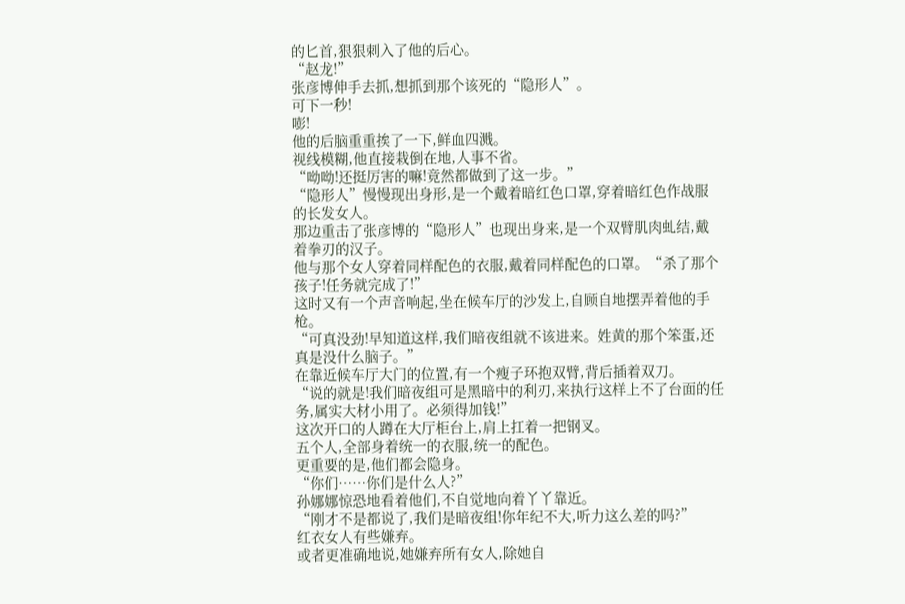的匕首,狠狠刺入了他的后心。
“赵龙!”
张彦博伸手去抓,想抓到那个该死的“隐形人”。
可下一秒!
嘭!
他的后脑重重挨了一下,鲜血四溅。
视线模糊,他直接栽倒在地,人事不省。
“呦呦!还挺厉害的嘛!竟然都做到了这一步。”
“隐形人”慢慢现出身形,是一个戴着暗红色口罩,穿着暗红色作战服的长发女人。
那边重击了张彦博的“隐形人”也现出身来,是一个双臂肌肉虬结,戴着拳刃的汉子。
他与那个女人穿着同样配色的衣服,戴着同样配色的口罩。“杀了那个孩子!任务就完成了!”
这时又有一个声音响起,坐在候车厅的沙发上,自顾自地摆弄着他的手枪。
“可真没劲!早知道这样,我们暗夜组就不该进来。姓黄的那个笨蛋,还真是没什么脑子。”
在靠近候车厅大门的位置,有一个瘦子环抱双臂,背后插着双刀。
“说的就是!我们暗夜组可是黑暗中的利刃,来执行这样上不了台面的任务,属实大材小用了。必须得加钱!”
这次开口的人蹲在大厅柜台上,肩上扛着一把钢叉。
五个人,全部身着统一的衣服,统一的配色。
更重要的是,他们都会隐身。
“你们……你们是什么人?”
孙娜娜惊恐地看着他们,不自觉地向着丫丫靠近。
“刚才不是都说了,我们是暗夜组!你年纪不大,听力这么差的吗?”
红衣女人有些嫌弃。
或者更准确地说,她嫌弃所有女人,除她自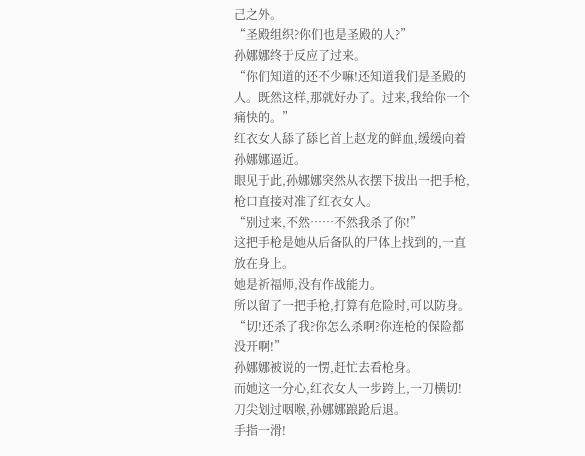己之外。
“圣殿组织?你们也是圣殿的人?”
孙娜娜终于反应了过来。
“你们知道的还不少嘛!还知道我们是圣殿的人。既然这样,那就好办了。过来,我给你一个痛快的。”
红衣女人舔了舔匕首上赵龙的鲜血,缓缓向着孙娜娜逼近。
眼见于此,孙娜娜突然从衣摆下拔出一把手枪,枪口直接对准了红衣女人。
“别过来,不然……不然我杀了你!”
这把手枪是她从后备队的尸体上找到的,一直放在身上。
她是祈福师,没有作战能力。
所以留了一把手枪,打算有危险时,可以防身。
“切!还杀了我?你怎么杀啊?你连枪的保险都没开啊!”
孙娜娜被说的一愣,赶忙去看枪身。
而她这一分心,红衣女人一步跨上,一刀横切!
刀尖划过咽喉,孙娜娜踉跄后退。
手指一滑!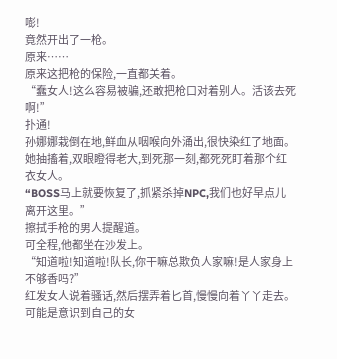嘭!
竟然开出了一枪。
原来……
原来这把枪的保险,一直都关着。
“蠢女人!这么容易被骗,还敢把枪口对着别人。活该去死啊!”
扑通!
孙娜娜栽倒在地,鲜血从咽喉向外涌出,很快染红了地面。
她抽搐着,双眼瞪得老大,到死那一刻,都死死盯着那个红衣女人。
“BOSS马上就要恢复了,抓紧杀掉NPC,我们也好早点儿离开这里。”
擦拭手枪的男人提醒道。
可全程,他都坐在沙发上。
“知道啦!知道啦!队长,你干嘛总欺负人家嘛!是人家身上不够香吗?”
红发女人说着骚话,然后摆弄着匕首,慢慢向着丫丫走去。
可能是意识到自己的女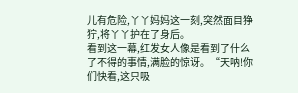儿有危险,丫丫妈妈这一刻,突然面目狰狞,将丫丫护在了身后。
看到这一幕,红发女人像是看到了什么了不得的事情,满脸的惊讶。“天呐!你们快看,这只吸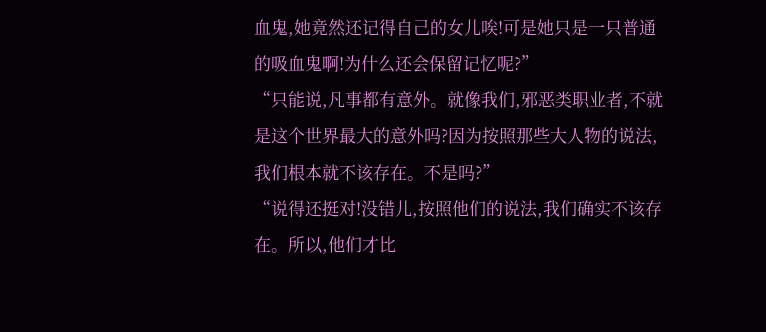血鬼,她竟然还记得自己的女儿唉!可是她只是一只普通的吸血鬼啊!为什么还会保留记忆呢?”
“只能说,凡事都有意外。就像我们,邪恶类职业者,不就是这个世界最大的意外吗?因为按照那些大人物的说法,我们根本就不该存在。不是吗?”
“说得还挺对!没错儿,按照他们的说法,我们确实不该存在。所以,他们才比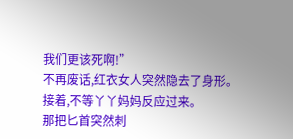我们更该死啊!”
不再废话,红衣女人突然隐去了身形。
接着,不等丫丫妈妈反应过来。
那把匕首突然刺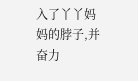入了丫丫妈妈的脖子,并奋力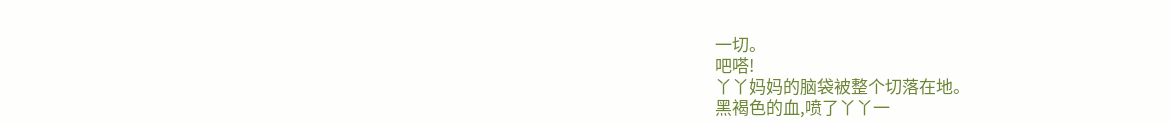一切。
吧嗒!
丫丫妈妈的脑袋被整个切落在地。
黑褐色的血,喷了丫丫一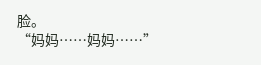脸。
“妈妈……妈妈……”